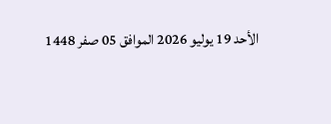الأحد 19 يوليو 2026 الموافق 05 صفر 1448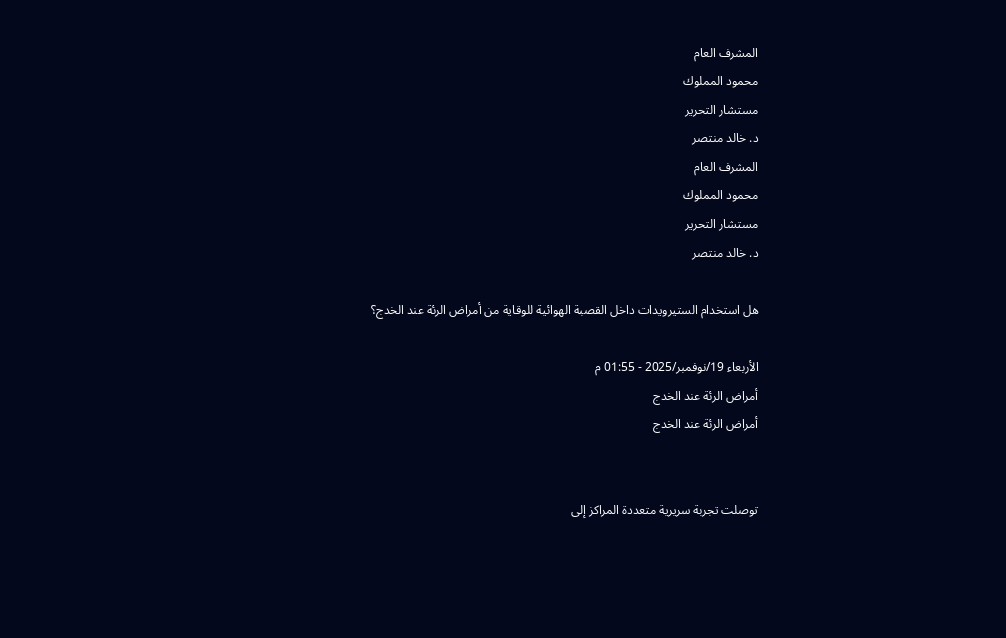المشرف العام
محمود المملوك
مستشار التحرير
د. خالد منتصر
المشرف العام
محمود المملوك
مستشار التحرير
د. خالد منتصر

هل استخدام الستيرويدات داخل القصبة الهوائية للوقاية من أمراض الرئة عند الخدج؟

الأربعاء 19/نوفمبر/2025 - 01:55 م
أمراض الرئة عند الخدج
أمراض الرئة عند الخدج


توصلت تجربة سريرية متعددة المراكز إلى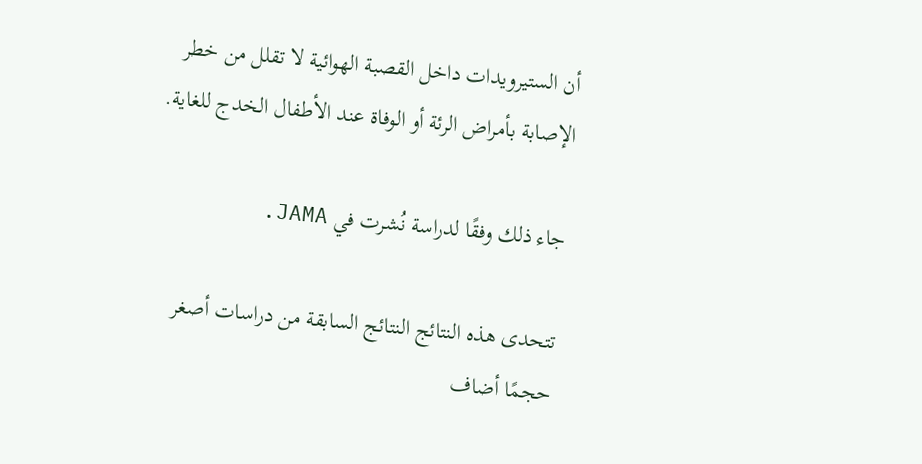أن الستيرويدات داخل القصبة الهوائية لا تقلل من خطر الإصابة بأمراض الرئة أو الوفاة عند الأطفال الخدج للغاية.

جاء ذلك وفقًا لدراسة نُشرت في JAMA.

تتحدى هذه النتائج النتائج السابقة من دراسات أصغر حجمًا أضاف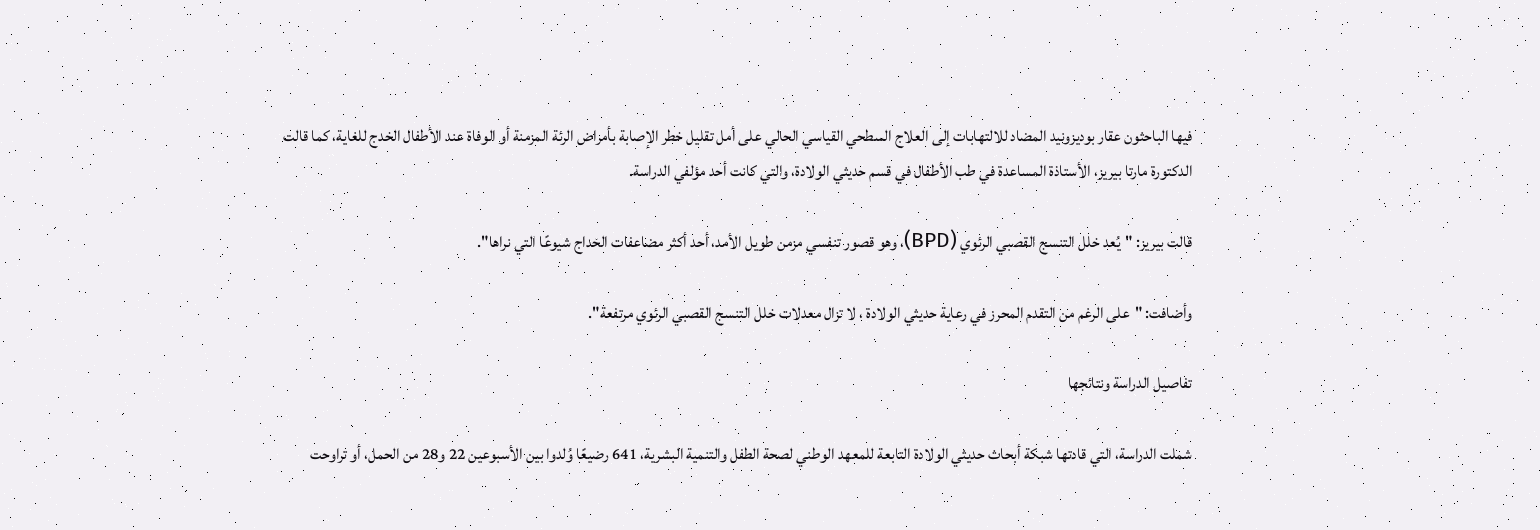فيها الباحثون عقار بوديزونيد المضاد للالتهابات إلى العلاج السطحي القياسي الحالي على أمل تقليل خطر الإصابة بأمراض الرئة المزمنة أو الوفاة عند الأطفال الخدج للغاية، كما قالت الدكتورة مارتا بيريز، الأستاذة المساعدة في طب الأطفال في قسم حديثي الولادة، والتي كانت أحد مؤلفي الدراسة.

قالت بيريز: "يُعد خلل التنسج القصبي الرئوي (BPD)، وهو قصور تنفسي مزمن طويل الأمد، أحد أكثر مضاعفات الخداج شيوعًا التي نراها".

وأضافت: "على الرغم من التقدم المحرز في رعاية حديثي الولادة ، لا تزال معدلات خلل التنسج القصبي الرئوي مرتفعة".

تفاصيل الدراسة ونتائجها

شملت الدراسة، التي قادتها شبكة أبحاث حديثي الولادة التابعة للمعهد الوطني لصحة الطفل والتنمية البشرية، 641 رضيعًا وُلدوا بين الأسبوعين 22 و28 من الحمل، أو تراوحت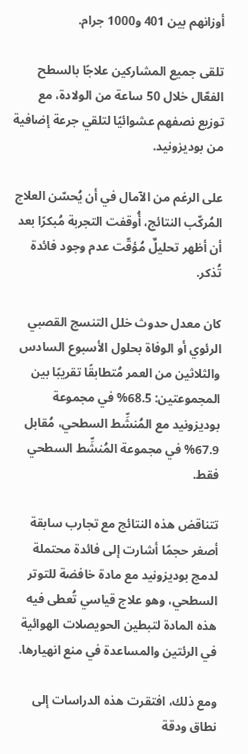أوزانهم بين 401 و1000 جرام.

تلقى جميع المشاركين علاجًا بالسطح الفعّال خلال 50 ساعة من الولادة، مع توزيع نصفهم عشوائيًا لتلقي جرعة إضافية من بوديزونيد.

على الرغم من الآمال في أن يُحسّن العلاج المُركّب النتائج، أُوقفت التجربة مُبكرًا بعد أن أظهر تحليلٌ مُؤقّت عدم وجود فائدة تُذكر.

كان معدل حدوث خلل التنسج القصبي الرئوي أو الوفاة بحلول الأسبوع السادس والثلاثين من العمر مُتطابقًا تقريبًا بين المجموعتين: 68.5% في مجموعة بوديزونيد مع المُنشِّط السطحي، مُقابل 67.9% في مجموعة المُنشِّط السطحي فقط.

تتناقض هذه النتائج مع تجارب سابقة أصغر حجمًا أشارت إلى فائدة محتملة لدمج بوديزونيد مع مادة خافضة للتوتر السطحي، وهو علاج قياسي تُعطى فيه هذه المادة لتبطين الحويصلات الهوائية في الرئتين والمساعدة في منع انهيارها.

ومع ذلك، افتقرت هذه الدراسات إلى نطاق ودقة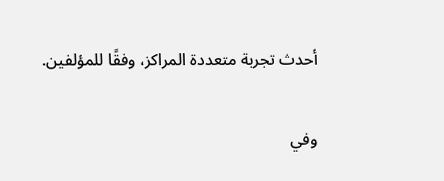أحدث تجربة متعددة المراكز، وفقًا للمؤلفين.

وفي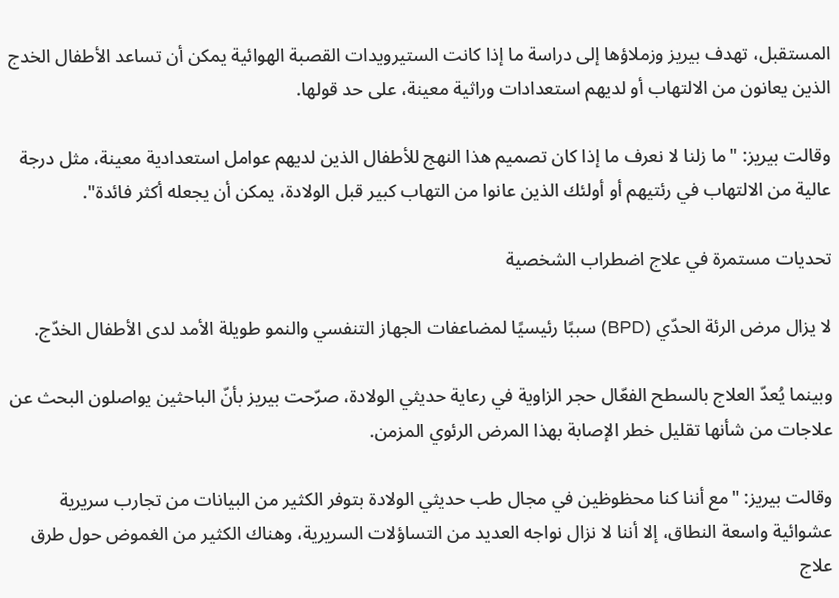المستقبل، تهدف بيريز وزملاؤها إلى دراسة ما إذا كانت الستيرويدات القصبة الهوائية يمكن أن تساعد الأطفال الخدج الذين يعانون من الالتهاب أو لديهم استعدادات وراثية معينة، على حد قولها.

وقالت بيريز: "ما زلنا لا نعرف ما إذا كان تصميم هذا النهج للأطفال الذين لديهم عوامل استعدادية معينة، مثل درجة عالية من الالتهاب في رئتيهم أو أولئك الذين عانوا من التهاب كبير قبل الولادة، يمكن أن يجعله أكثر فائدة".

تحديات مستمرة في علاج اضطراب الشخصية

لا يزال مرض الرئة الحدّي (BPD) سببًا رئيسيًا لمضاعفات الجهاز التنفسي والنمو طويلة الأمد لدى الأطفال الخدّج.

وبينما يُعدّ العلاج بالسطح الفعّال حجر الزاوية في رعاية حديثي الولادة، صرّحت بيريز بأنّ الباحثين يواصلون البحث عن علاجات من شأنها تقليل خطر الإصابة بهذا المرض الرئوي المزمن.

وقالت بيريز: "مع أننا كنا محظوظين في مجال طب حديثي الولادة بتوفر الكثير من البيانات من تجارب سريرية عشوائية واسعة النطاق، إلا أننا لا نزال نواجه العديد من التساؤلات السريرية، وهناك الكثير من الغموض حول طرق علاج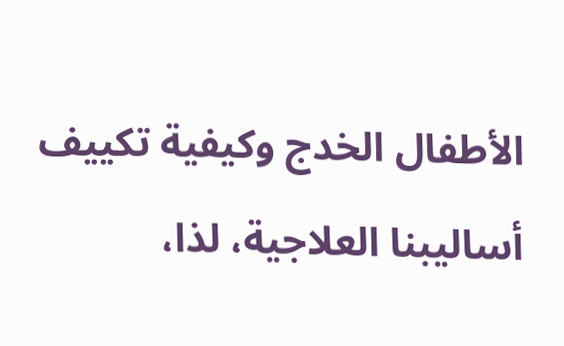الأطفال الخدج وكيفية تكييف أساليبنا العلاجية، لذا،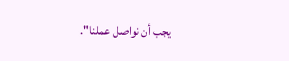يجب أن نواصل عملنا".